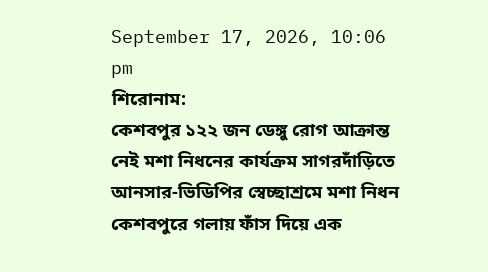September 17, 2026, 10:06 pm
শিরোনাম:
কেশবপুর ১২২ জন ডেঙ্গু রোগ আক্রান্ত নেই মশা নিধনের কার্যক্রম সাগরদাঁড়িতে আনসার-ভিডিপির স্বেচ্ছাশ্রমে মশা নিধন কেশবপুরে গলায় ফাঁস দিয়ে এক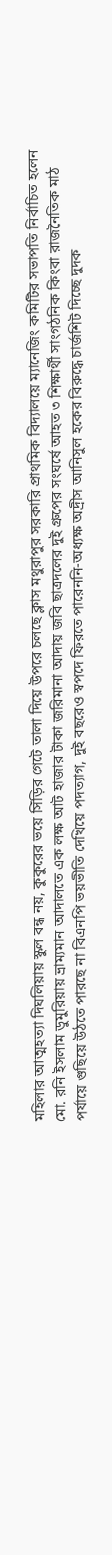মহিলার আত্মহত্যা দিঘলিয়ায় স্কুল বন্ধ নয়, কুকুরের ভয়ে সিঁড়ির গেটে তালা দিয়ে উপরে চলছে ক্লাস মথুরাপুর সরকারি প্রাথমিক বিদ্যালয়ে ম্যানেজিং কমিটির সভাপতি নির্বাচিত হলেন মো. রনি ইসলাম ডুমুরিয়ায় ভ্রাম্যমান আদালতে এক লক্ষ আট হাজার টাকা জরিমানা আদায় জবি ছাত্রদলের দুই গ্রুপের সংঘর্ষে আহত ৩ শিক্ষার্থী সাংগঠনিক কিংবা রাজনৈতিক মাঠ পর্যায়ে গুছিয়ে উঠতে পারছে না বিএনপি ভয়ভীতি দেখিয়ে পদত্যাগ, দুই বছরেও স্বপদে ফিরতে পারেননি-অধ্যক্ষ অদ্রীস আনিসুল হকের বিরুদ্ধে চার্জশিট দিচ্ছে দুদক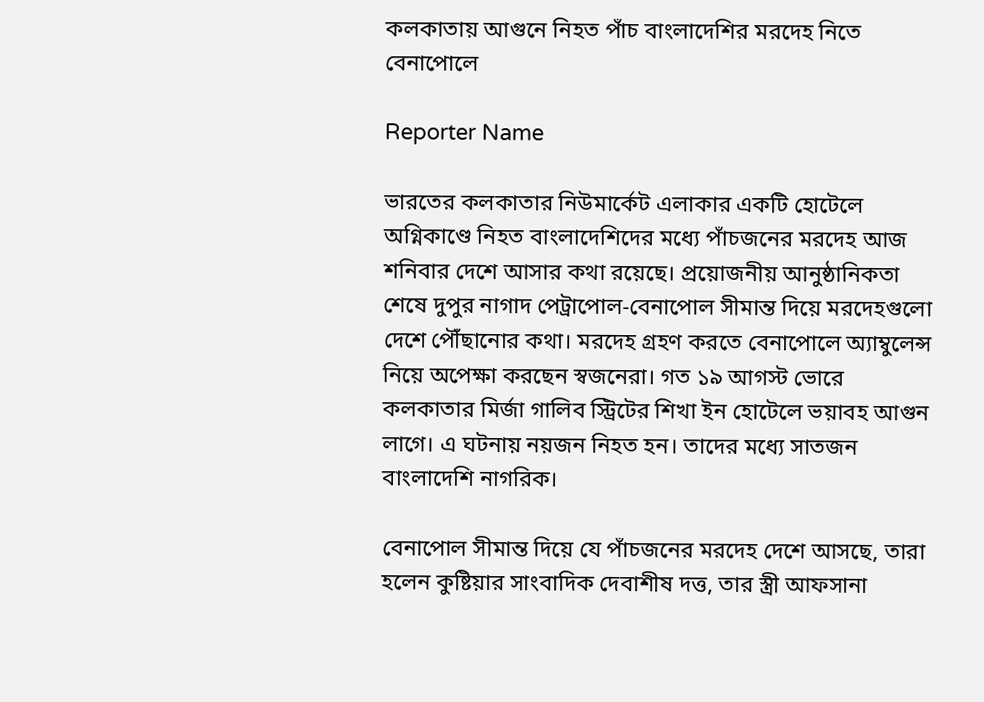কলকাতায় আগুনে নিহত পাঁচ বাংলাদেশির মরদেহ নিতে বেনাপোলে

Reporter Name

ভারতের কলকাতার নিউমার্কেট এলাকার একটি হোটেলে অগ্নিকাণ্ডে নিহত বাংলাদেশিদের মধ্যে পাঁচজনের মরদেহ আজ শনিবার দেশে আসার কথা রয়েছে। প্রয়োজনীয় আনুষ্ঠানিকতা শেষে দুপুর নাগাদ পেট্রাপোল-বেনাপোল সীমান্ত দিয়ে মরদেহগুলো দেশে পৌঁছানোর কথা। মরদেহ গ্রহণ করতে বেনাপোলে অ্যাম্বুলেন্স নিয়ে অপেক্ষা করছেন স্বজনেরা। গত ১৯ আগস্ট ভোরে কলকাতার মির্জা গালিব স্ট্রিটের শিখা ইন হোটেলে ভয়াবহ আগুন লাগে। এ ঘটনায় নয়জন নিহত হন। তাদের মধ্যে সাতজন বাংলাদেশি নাগরিক।

বেনাপোল সীমান্ত দিয়ে যে পাঁচজনের মরদেহ দেশে আসছে, তারা হলেন কুষ্টিয়ার সাংবাদিক দেবাশীষ দত্ত, তার স্ত্রী আফসানা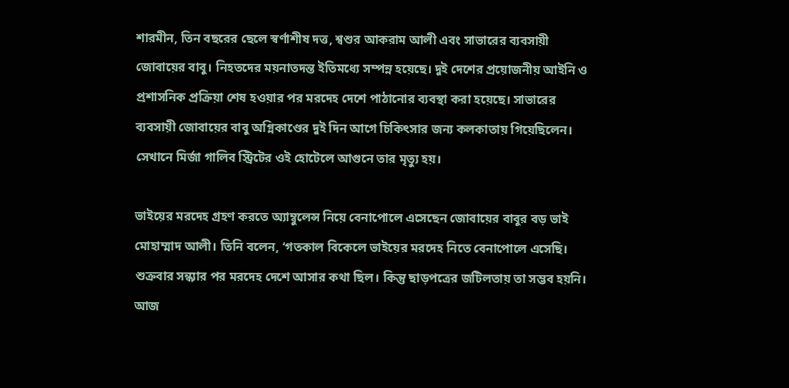শারমীন, তিন বছরের ছেলে স্বর্ণাশীষ দত্ত, শ্বশুর আকরাম আলী এবং সাভারের ব্যবসায়ী জোবায়ের বাবু। নিহতদের ময়নাতদন্ত ইতিমধ্যে সম্পন্ন হয়েছে। দুই দেশের প্রয়োজনীয় আইনি ও প্রশাসনিক প্রক্রিয়া শেষ হওয়ার পর মরদেহ দেশে পাঠানোর ব্যবস্থা করা হয়েছে। সাভারের ব্যবসায়ী জোবায়ের বাবু অগ্নিকাণ্ডের দুই দিন আগে চিকিৎসার জন্য কলকাতায় গিয়েছিলেন। সেখানে মির্জা গালিব স্ট্রিটের ওই হোটেলে আগুনে তার মৃত্যু হয়।

ভাইয়ের মরদেহ গ্রহণ করতে অ্যাম্বুলেন্স নিয়ে বেনাপোলে এসেছেন জোবায়ের বাবুর বড় ভাই মোহাম্মাদ আলী। তিনি বলেন, ‘গতকাল বিকেলে ভাইয়ের মরদেহ নিতে বেনাপোলে এসেছি। শুক্রবার সন্ধ্যার পর মরদেহ দেশে আসার কথা ছিল। কিন্তু ছাড়পত্রের জটিলতায় তা সম্ভব হয়নি। আজ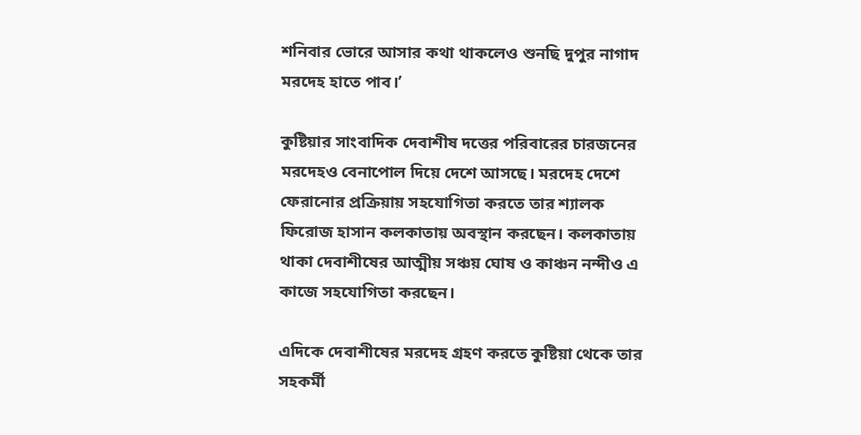শনিবার ভোরে আসার কথা থাকলেও শুনছি দুপুর নাগাদ মরদেহ হাতে পাব।’

কুষ্টিয়ার সাংবাদিক দেবাশীষ দত্তের পরিবারের চারজনের মরদেহও বেনাপোল দিয়ে দেশে আসছে। মরদেহ দেশে ফেরানোর প্রক্রিয়ায় সহযোগিতা করতে তার শ্যালক ফিরোজ হাসান কলকাতায় অবস্থান করছেন। কলকাতায় থাকা দেবাশীষের আত্মীয় সঞ্চয় ঘোষ ও কাঞ্চন নন্দীও এ কাজে সহযোগিতা করছেন।

এদিকে দেবাশীষের মরদেহ গ্রহণ করতে কুষ্টিয়া থেকে তার সহকর্মী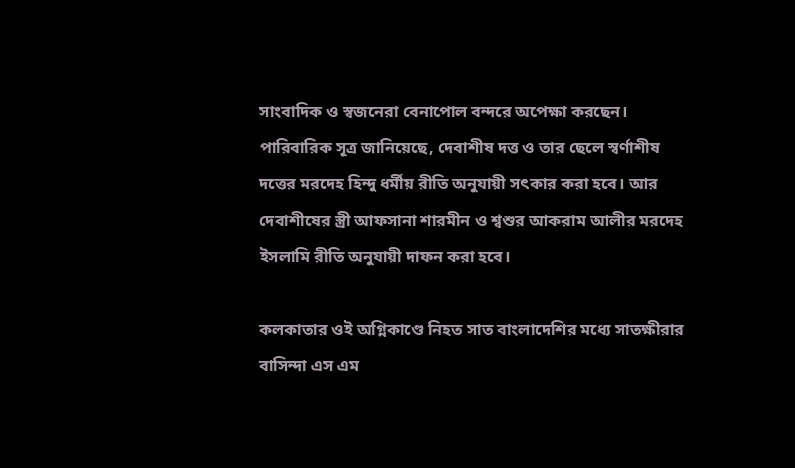সাংবাদিক ও স্বজনেরা বেনাপোল বন্দরে অপেক্ষা করছেন। পারিবারিক সূত্র জানিয়েছে, দেবাশীষ দত্ত ও তার ছেলে স্বর্ণাশীষ দত্তের মরদেহ হিন্দু ধর্মীয় রীতি অনুযায়ী সৎকার করা হবে। আর দেবাশীষের স্ত্রী আফসানা শারমীন ও শ্বশুর আকরাম আলীর মরদেহ ইসলামি রীতি অনুযায়ী দাফন করা হবে।

কলকাতার ওই অগ্নিকাণ্ডে নিহত সাত বাংলাদেশির মধ্যে সাতক্ষীরার বাসিন্দা এস এম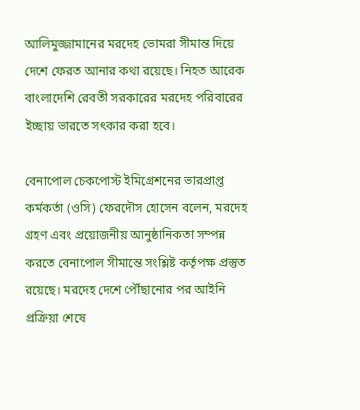আলিমুজ্জামানের মরদেহ ভোমরা সীমান্ত দিয়ে দেশে ফেরত আনার কথা রয়েছে। নিহত আরেক বাংলাদেশি রেবতী সরকারের মরদেহ পরিবারের ইচ্ছায় ভারতে সৎকার করা হবে।

বেনাপোল চেকপোস্ট ইমিগ্রেশনের ভারপ্রাপ্ত কর্মকর্তা (ওসি) ফেরদৌস হোসেন বলেন, মরদেহ গ্রহণ এবং প্রয়োজনীয় আনুষ্ঠানিকতা সম্পন্ন করতে বেনাপোল সীমান্তে সংশ্লিষ্ট কর্তৃপক্ষ প্রস্তুত রয়েছে। মরদেহ দেশে পৌঁছানোর পর আইনি প্রক্রিয়া শেষে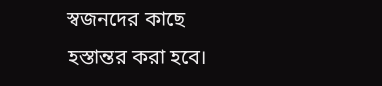স্বজনদের কাছে হস্তান্তর করা হবে।